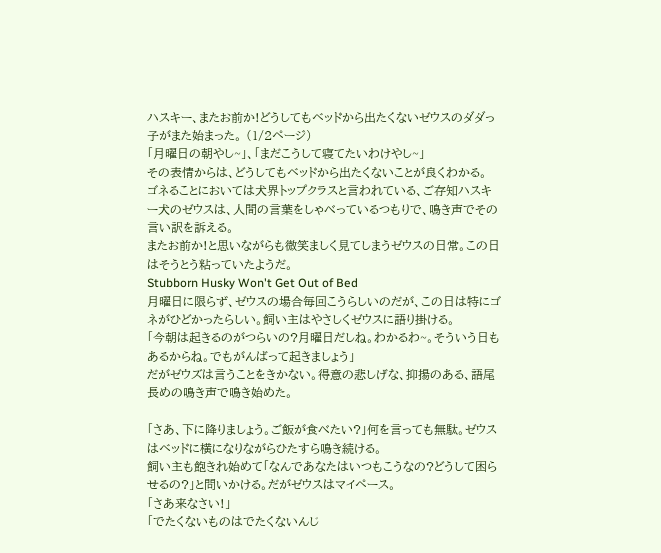ハスキー、またお前か!どうしてもベッドから出たくないゼウスのダダっ子がまた始まった。 (1/2ページ)
「月曜日の朝やし~」、「まだこうして寝てたいわけやし~」
その表情からは、どうしてもベッドから出たくないことが良くわかる。
ゴネることにおいては犬界トップクラスと言われている、ご存知ハスキー犬のゼウスは、人間の言葉をしゃべっているつもりで、鳴き声でその言い訳を訴える。
またお前か!と思いながらも微笑ましく見てしまうゼウスの日常。この日はそうとう粘っていたようだ。
Stubborn Husky Won't Get Out of Bed
月曜日に限らず、ゼウスの場合毎回こうらしいのだが、この日は特にゴネがひどかったらしい。飼い主はやさしくゼウスに語り掛ける。
「今朝は起きるのがつらいの?月曜日だしね。わかるわ~。そういう日もあるからね。でもがんばって起きましょう」
だがゼウズは言うことをきかない。得意の悲しげな、抑揚のある、語尾長めの鳴き声で鳴き始めた。

「さあ、下に降りましょう。ご飯が食べたい?」何を言っても無駄。ゼウスはベッドに横になりながらひたすら鳴き続ける。
飼い主も飽きれ始めて「なんであなたはいつもこうなの?どうして困らせるの?」と問いかける。だがゼウスはマイペース。
「さあ来なさい!」
「でたくないものはでたくないんじ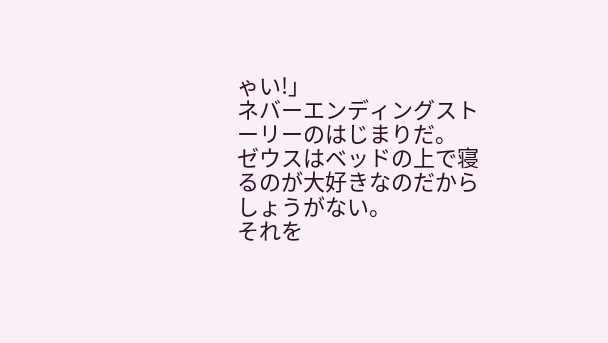ゃい!」
ネバーエンディングストーリーのはじまりだ。
ゼウスはベッドの上で寝るのが大好きなのだからしょうがない。
それを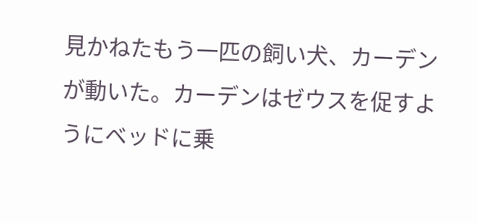見かねたもう一匹の飼い犬、カーデンが動いた。カーデンはゼウスを促すようにベッドに乗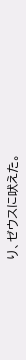り、ゼウスに吠えた。